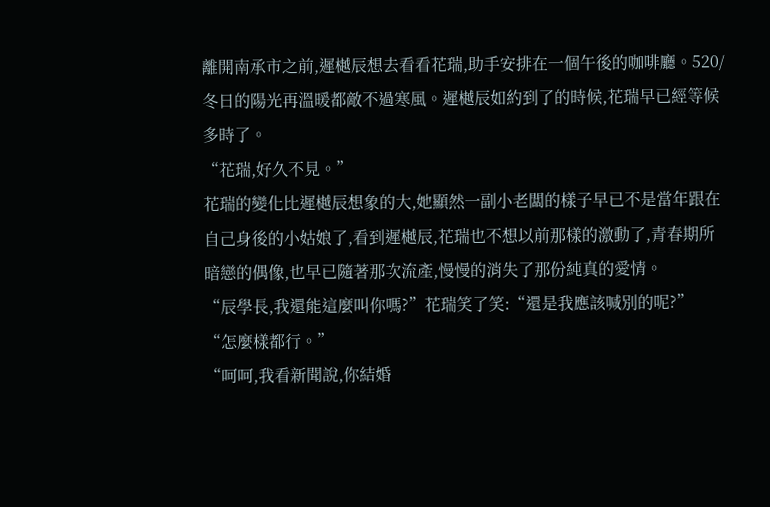離開南承市之前,遲樾辰想去看看花瑞,助手安排在一個午後的咖啡廳。520/冬日的陽光再溫暖都敵不過寒風。遲樾辰如約到了的時候,花瑞早已經等候多時了。
“花瑞,好久不見。”
花瑞的變化比遲樾辰想象的大,她顯然一副小老闆的樣子早已不是當年跟在自己身後的小姑娘了,看到遲樾辰,花瑞也不想以前那樣的激動了,青春期所暗戀的偶像,也早已隨著那次流產,慢慢的消失了那份純真的愛情。
“辰學長,我還能這麼叫你嗎?”花瑞笑了笑:“還是我應該喊別的呢?”
“怎麼樣都行。”
“呵呵,我看新聞說,你結婚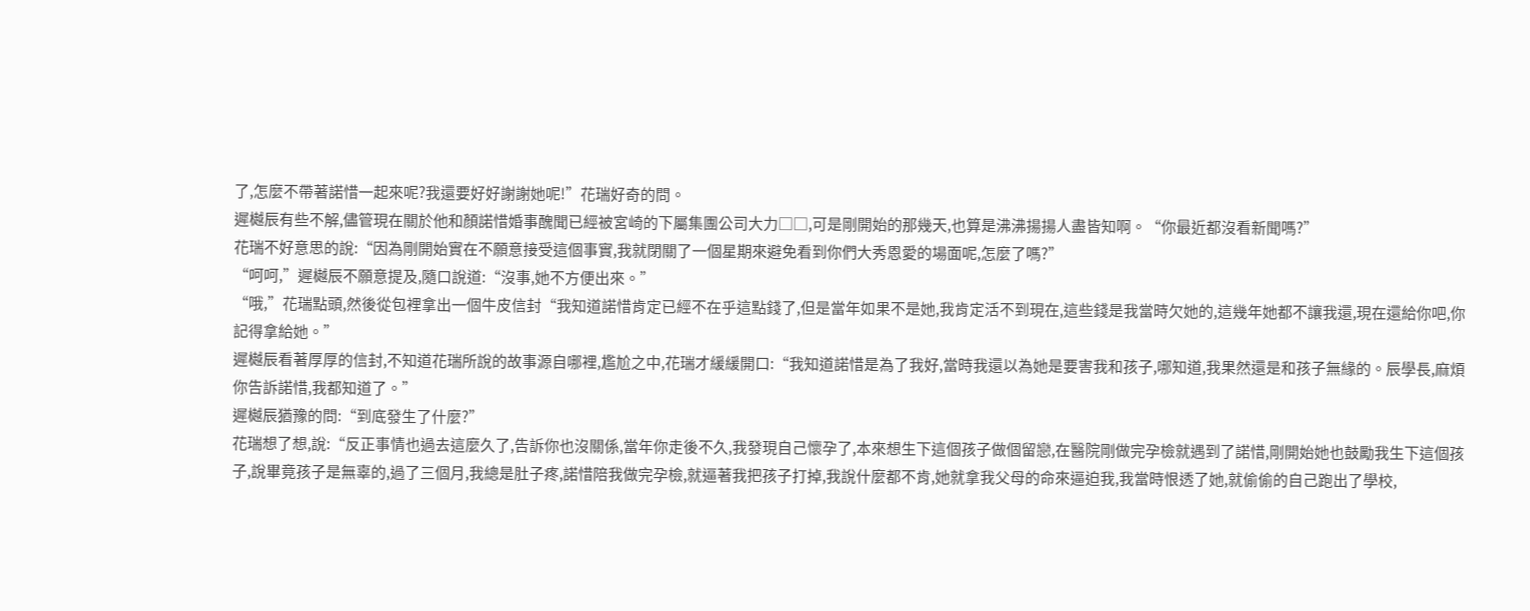了,怎麼不帶著諾惜一起來呢?我還要好好謝謝她呢!”花瑞好奇的問。
遲樾辰有些不解,儘管現在關於他和顏諾惜婚事醜聞已經被宮崎的下屬集團公司大力□□,可是剛開始的那幾天,也算是沸沸揚揚人盡皆知啊。“你最近都沒看新聞嗎?”
花瑞不好意思的說:“因為剛開始實在不願意接受這個事實,我就閉關了一個星期來避免看到你們大秀恩愛的場面呢,怎麼了嗎?”
“呵呵,”遲樾辰不願意提及,隨口說道:“沒事,她不方便出來。”
“哦,”花瑞點頭,然後從包裡拿出一個牛皮信封“我知道諾惜肯定已經不在乎這點錢了,但是當年如果不是她,我肯定活不到現在,這些錢是我當時欠她的,這幾年她都不讓我還,現在還給你吧,你記得拿給她。”
遲樾辰看著厚厚的信封,不知道花瑞所說的故事源自哪裡,尷尬之中,花瑞才緩緩開口:“我知道諾惜是為了我好,當時我還以為她是要害我和孩子,哪知道,我果然還是和孩子無緣的。辰學長,麻煩你告訴諾惜,我都知道了。”
遲樾辰猶豫的問:“到底發生了什麼?”
花瑞想了想,說:“反正事情也過去這麼久了,告訴你也沒關係,當年你走後不久,我發現自己懷孕了,本來想生下這個孩子做個留戀,在醫院剛做完孕檢就遇到了諾惜,剛開始她也鼓勵我生下這個孩子,說畢竟孩子是無辜的,過了三個月,我總是肚子疼,諾惜陪我做完孕檢,就逼著我把孩子打掉,我說什麼都不肯,她就拿我父母的命來逼迫我,我當時恨透了她,就偷偷的自己跑出了學校,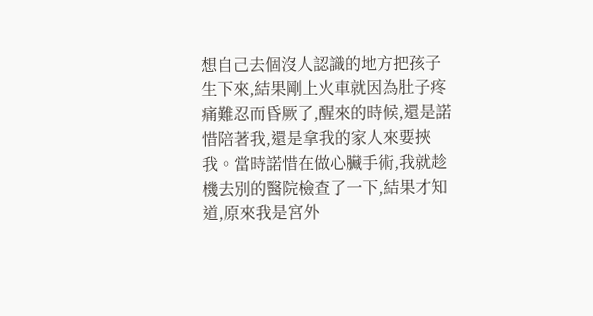想自己去個沒人認識的地方把孩子生下來,結果剛上火車就因為肚子疼痛難忍而昏厥了,醒來的時候,還是諾惜陪著我,還是拿我的家人來要挾我。當時諾惜在做心臟手術,我就趁機去別的醫院檢查了一下,結果才知道,原來我是宮外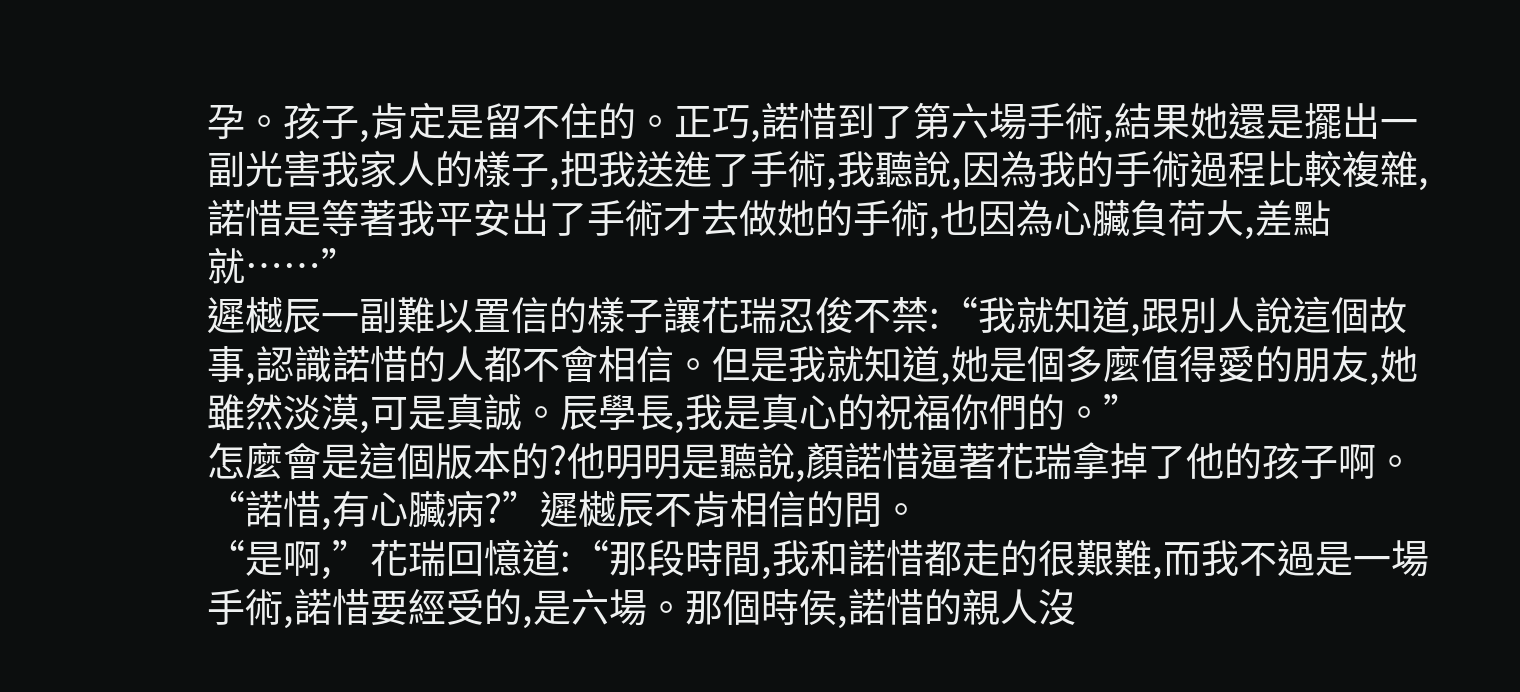孕。孩子,肯定是留不住的。正巧,諾惜到了第六場手術,結果她還是擺出一副光害我家人的樣子,把我送進了手術,我聽說,因為我的手術過程比較複雜,諾惜是等著我平安出了手術才去做她的手術,也因為心臟負荷大,差點就……”
遲樾辰一副難以置信的樣子讓花瑞忍俊不禁:“我就知道,跟別人說這個故事,認識諾惜的人都不會相信。但是我就知道,她是個多麼值得愛的朋友,她雖然淡漠,可是真誠。辰學長,我是真心的祝福你們的。”
怎麼會是這個版本的?他明明是聽說,顏諾惜逼著花瑞拿掉了他的孩子啊。
“諾惜,有心臟病?”遲樾辰不肯相信的問。
“是啊,”花瑞回憶道:“那段時間,我和諾惜都走的很艱難,而我不過是一場手術,諾惜要經受的,是六場。那個時侯,諾惜的親人沒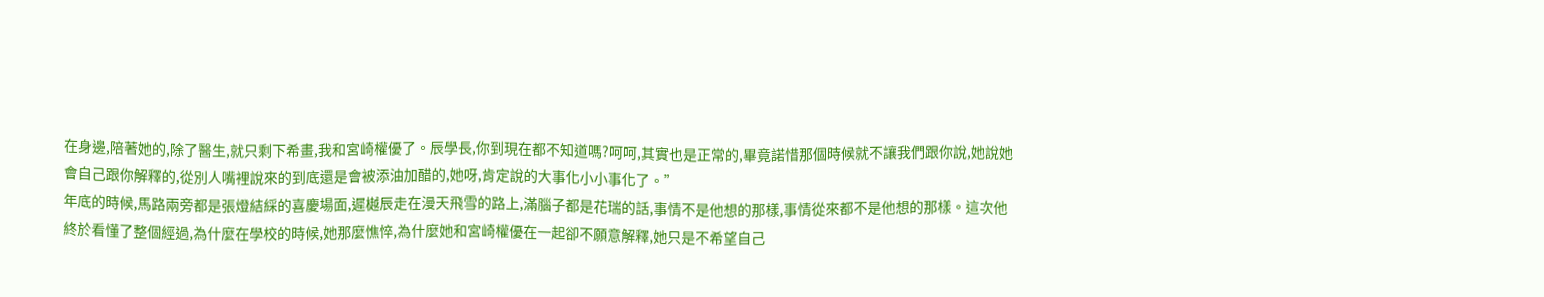在身邊,陪著她的,除了醫生,就只剩下希畫,我和宮崎權優了。辰學長,你到現在都不知道嗎?呵呵,其實也是正常的,畢竟諾惜那個時候就不讓我們跟你說,她說她會自己跟你解釋的,從別人嘴裡說來的到底還是會被添油加醋的,她呀,肯定說的大事化小小事化了。”
年底的時候,馬路兩旁都是張燈結綵的喜慶場面,遲樾辰走在漫天飛雪的路上,滿腦子都是花瑞的話,事情不是他想的那樣,事情從來都不是他想的那樣。這次他終於看懂了整個經過,為什麼在學校的時候,她那麼憔悴,為什麼她和宮崎權優在一起卻不願意解釋,她只是不希望自己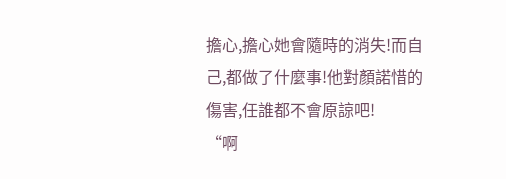擔心,擔心她會隨時的消失!而自己,都做了什麼事!他對顏諾惜的傷害,任誰都不會原諒吧!
“啊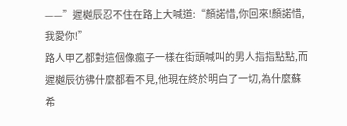——”遲樾辰忍不住在路上大喊道:“顏諾惜,你回來!顏諾惜,我愛你!”
路人甲乙都對這個像瘋子一樣在街頭喊叫的男人指指點點,而遲樾辰彷彿什麼都看不見,他現在終於明白了一切,為什麼蘇希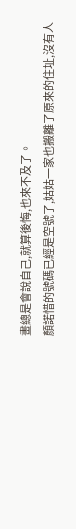畫總是會說自己,就算後悔,也來不及了。
顏諾惜的號碼已經是空號了,姑姑一家也搬離了原來的住址,沒有人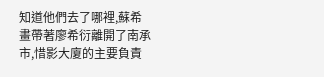知道他們去了哪裡,蘇希畫帶著廖希衍離開了南承市,惜影大廈的主要負責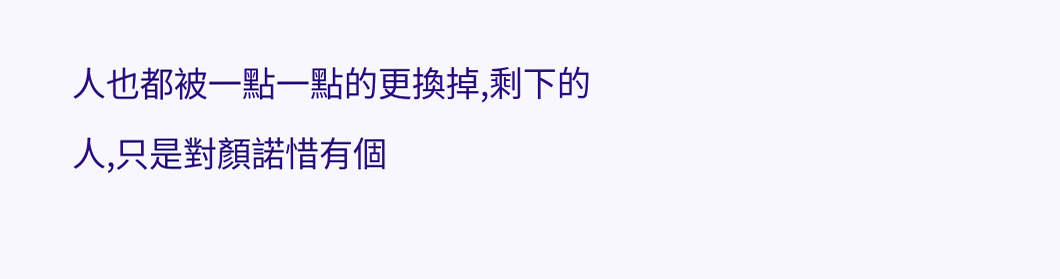人也都被一點一點的更換掉,剩下的人,只是對顏諾惜有個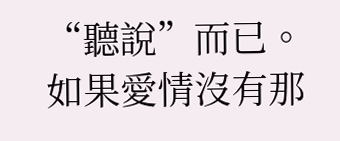“聽說”而已。
如果愛情沒有那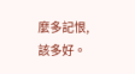麼多記恨,該多好。